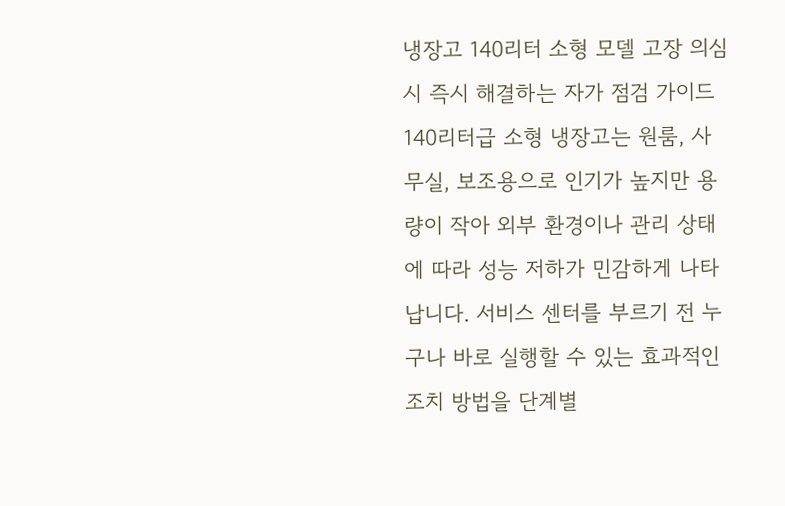냉장고 140리터 소형 모델 고장 의심 시 즉시 해결하는 자가 점검 가이드
140리터급 소형 냉장고는 원룸, 사무실, 보조용으로 인기가 높지만 용량이 작아 외부 환경이나 관리 상태에 따라 성능 저하가 민감하게 나타납니다. 서비스 센터를 부르기 전 누구나 바로 실행할 수 있는 효과적인 조치 방법을 단계별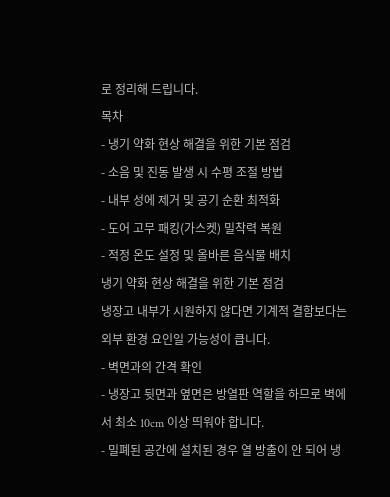로 정리해 드립니다.
목차
- 냉기 약화 현상 해결을 위한 기본 점검
- 소음 및 진동 발생 시 수평 조절 방법
- 내부 성에 제거 및 공기 순환 최적화
- 도어 고무 패킹(가스켓) 밀착력 복원
- 적정 온도 설정 및 올바른 음식물 배치
냉기 약화 현상 해결을 위한 기본 점검
냉장고 내부가 시원하지 않다면 기계적 결함보다는 외부 환경 요인일 가능성이 큽니다.
- 벽면과의 간격 확인
- 냉장고 뒷면과 옆면은 방열판 역할을 하므로 벽에서 최소 10cm 이상 띄워야 합니다.
- 밀폐된 공간에 설치된 경우 열 방출이 안 되어 냉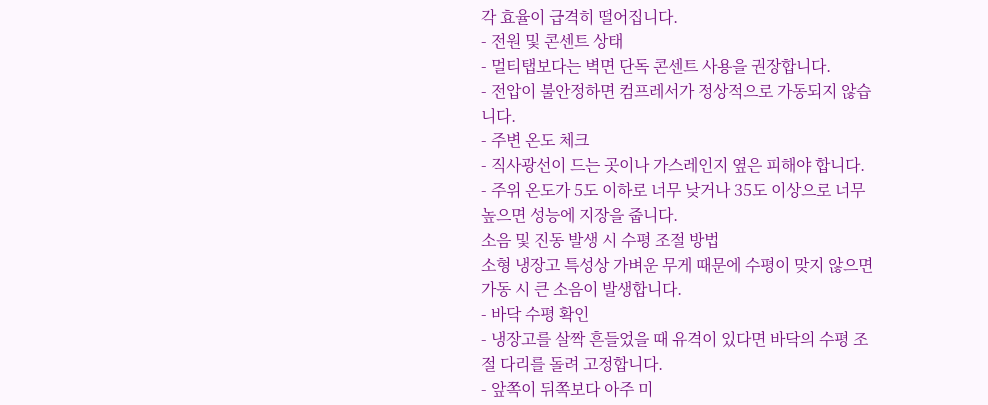각 효율이 급격히 떨어집니다.
- 전원 및 콘센트 상태
- 멀티탭보다는 벽면 단독 콘센트 사용을 권장합니다.
- 전압이 불안정하면 컴프레서가 정상적으로 가동되지 않습니다.
- 주변 온도 체크
- 직사광선이 드는 곳이나 가스레인지 옆은 피해야 합니다.
- 주위 온도가 5도 이하로 너무 낮거나 35도 이상으로 너무 높으면 성능에 지장을 줍니다.
소음 및 진동 발생 시 수평 조절 방법
소형 냉장고 특성상 가벼운 무게 때문에 수평이 맞지 않으면 가동 시 큰 소음이 발생합니다.
- 바닥 수평 확인
- 냉장고를 살짝 흔들었을 때 유격이 있다면 바닥의 수평 조절 다리를 돌려 고정합니다.
- 앞쪽이 뒤쪽보다 아주 미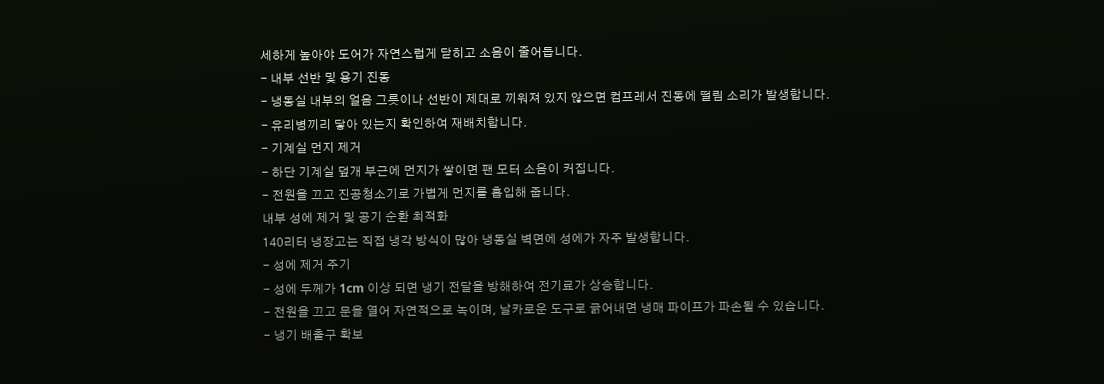세하게 높아야 도어가 자연스럽게 닫히고 소음이 줄어듭니다.
- 내부 선반 및 용기 진동
- 냉동실 내부의 얼음 그릇이나 선반이 제대로 끼워져 있지 않으면 컴프레서 진동에 떨림 소리가 발생합니다.
- 유리병끼리 닿아 있는지 확인하여 재배치합니다.
- 기계실 먼지 제거
- 하단 기계실 덮개 부근에 먼지가 쌓이면 팬 모터 소음이 커집니다.
- 전원을 끄고 진공청소기로 가볍게 먼지를 흡입해 줍니다.
내부 성에 제거 및 공기 순환 최적화
140리터 냉장고는 직접 냉각 방식이 많아 냉동실 벽면에 성에가 자주 발생합니다.
- 성에 제거 주기
- 성에 두께가 1cm 이상 되면 냉기 전달을 방해하여 전기료가 상승합니다.
- 전원을 끄고 문을 열어 자연적으로 녹이며, 날카로운 도구로 긁어내면 냉매 파이프가 파손될 수 있습니다.
- 냉기 배출구 확보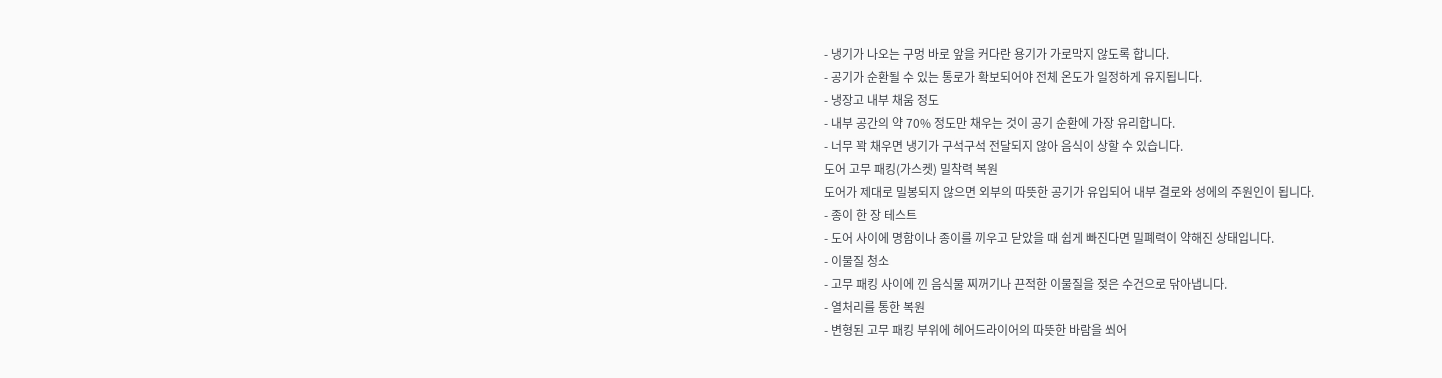- 냉기가 나오는 구멍 바로 앞을 커다란 용기가 가로막지 않도록 합니다.
- 공기가 순환될 수 있는 통로가 확보되어야 전체 온도가 일정하게 유지됩니다.
- 냉장고 내부 채움 정도
- 내부 공간의 약 70% 정도만 채우는 것이 공기 순환에 가장 유리합니다.
- 너무 꽉 채우면 냉기가 구석구석 전달되지 않아 음식이 상할 수 있습니다.
도어 고무 패킹(가스켓) 밀착력 복원
도어가 제대로 밀봉되지 않으면 외부의 따뜻한 공기가 유입되어 내부 결로와 성에의 주원인이 됩니다.
- 종이 한 장 테스트
- 도어 사이에 명함이나 종이를 끼우고 닫았을 때 쉽게 빠진다면 밀폐력이 약해진 상태입니다.
- 이물질 청소
- 고무 패킹 사이에 낀 음식물 찌꺼기나 끈적한 이물질을 젖은 수건으로 닦아냅니다.
- 열처리를 통한 복원
- 변형된 고무 패킹 부위에 헤어드라이어의 따뜻한 바람을 쐬어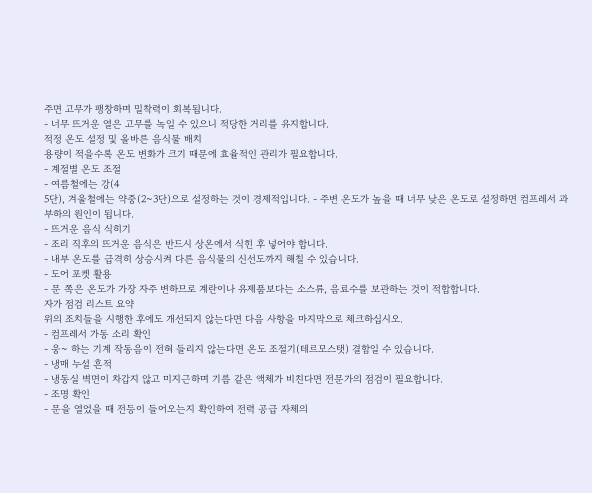주면 고무가 팽창하며 밀착력이 회복됩니다.
- 너무 뜨거운 열은 고무를 녹일 수 있으니 적당한 거리를 유지합니다.
적정 온도 설정 및 올바른 음식물 배치
용량이 적을수록 온도 변화가 크기 때문에 효율적인 관리가 필요합니다.
- 계절별 온도 조절
- 여름철에는 강(4
5단), 겨울철에는 약중(2~3단)으로 설정하는 것이 경제적입니다. - 주변 온도가 높을 때 너무 낮은 온도로 설정하면 컴프레서 과부하의 원인이 됩니다.
- 뜨거운 음식 식히기
- 조리 직후의 뜨거운 음식은 반드시 상온에서 식힌 후 넣어야 합니다.
- 내부 온도를 급격히 상승시켜 다른 음식물의 신선도까지 해칠 수 있습니다.
- 도어 포켓 활용
- 문 쪽은 온도가 가장 자주 변하므로 계란이나 유제품보다는 소스류, 음료수를 보관하는 것이 적합합니다.
자가 점검 리스트 요약
위의 조치들을 시행한 후에도 개선되지 않는다면 다음 사항을 마지막으로 체크하십시오.
- 컴프레서 가동 소리 확인
- 웅~ 하는 기계 작동음이 전혀 들리지 않는다면 온도 조절기(테르모스탯) 결함일 수 있습니다.
- 냉매 누설 흔적
- 냉동실 벽면이 차갑지 않고 미지근하며 기름 같은 액체가 비친다면 전문가의 점검이 필요합니다.
- 조명 확인
- 문을 열었을 때 전등이 들어오는지 확인하여 전력 공급 자체의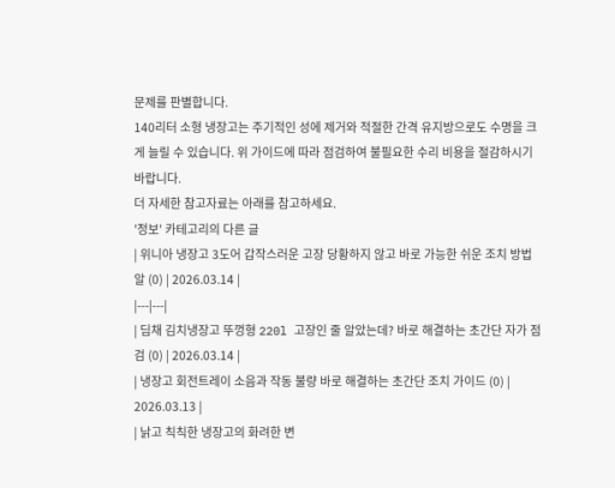문제를 판별합니다.
140리터 소형 냉장고는 주기적인 성에 제거와 적절한 간격 유지방으로도 수명을 크게 늘릴 수 있습니다. 위 가이드에 따라 점검하여 불필요한 수리 비용을 절감하시기 바랍니다.
더 자세한 참고자료는 아래를 참고하세요.
'정보' 카테고리의 다른 글
| 위니아 냉장고 3도어 갑작스러운 고장 당황하지 않고 바로 가능한 쉬운 조치 방법 알 (0) | 2026.03.14 |
|---|---|
| 딤채 김치냉장고 뚜껑형 220l 고장인 줄 알았는데? 바로 해결하는 초간단 자가 점검 (0) | 2026.03.14 |
| 냉장고 회전트레이 소음과 작동 불량 바로 해결하는 초간단 조치 가이드 (0) | 2026.03.13 |
| 낡고 칙칙한 냉장고의 화려한 변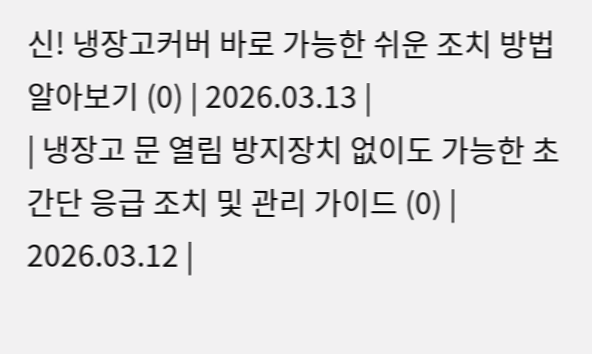신! 냉장고커버 바로 가능한 쉬운 조치 방법 알아보기 (0) | 2026.03.13 |
| 냉장고 문 열림 방지장치 없이도 가능한 초간단 응급 조치 및 관리 가이드 (0) | 2026.03.12 |